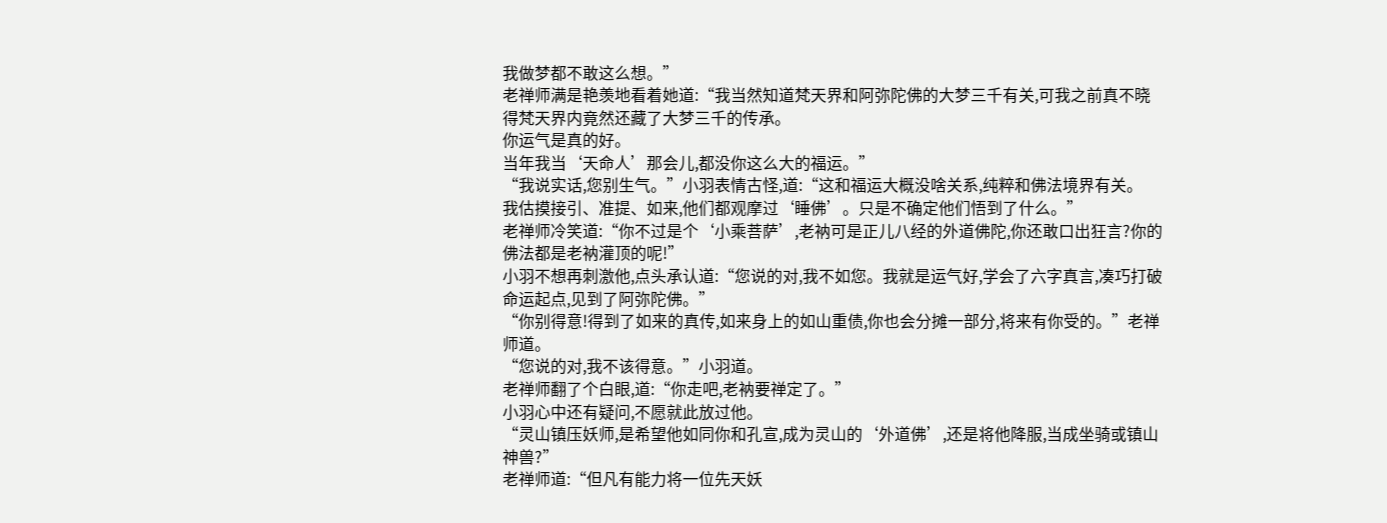我做梦都不敢这么想。”
老禅师满是艳羡地看着她道:“我当然知道梵天界和阿弥陀佛的大梦三千有关,可我之前真不晓得梵天界内竟然还藏了大梦三千的传承。
你运气是真的好。
当年我当‘天命人’那会儿,都没你这么大的福运。”
“我说实话,您别生气。”小羽表情古怪,道:“这和福运大概没啥关系,纯粹和佛法境界有关。
我估摸接引、准提、如来,他们都观摩过‘睡佛’。只是不确定他们悟到了什么。”
老禅师冷笑道:“你不过是个‘小乘菩萨’,老衲可是正儿八经的外道佛陀,你还敢口出狂言?你的佛法都是老衲灌顶的呢!”
小羽不想再刺激他,点头承认道:“您说的对,我不如您。我就是运气好,学会了六字真言,凑巧打破命运起点,见到了阿弥陀佛。”
“你别得意!得到了如来的真传,如来身上的如山重债,你也会分摊一部分,将来有你受的。”老禅师道。
“您说的对,我不该得意。”小羽道。
老禅师翻了个白眼,道:“你走吧,老衲要禅定了。”
小羽心中还有疑问,不愿就此放过他。
“灵山镇压妖师,是希望他如同你和孔宣,成为灵山的‘外道佛’,还是将他降服,当成坐骑或镇山神兽?”
老禅师道:“但凡有能力将一位先天妖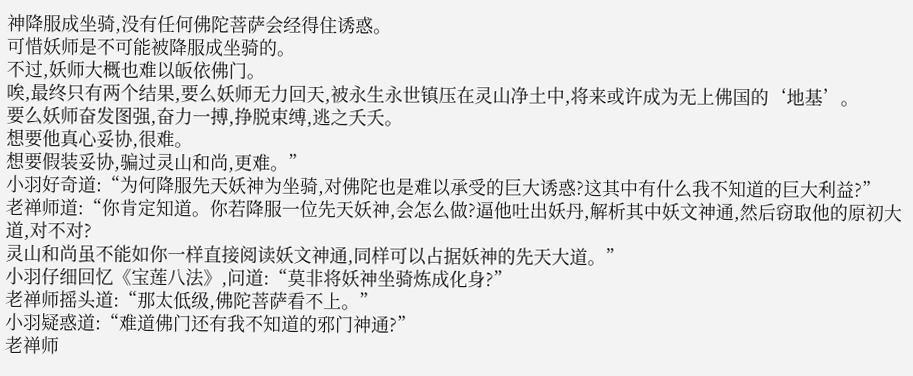神降服成坐骑,没有任何佛陀菩萨会经得住诱惑。
可惜妖师是不可能被降服成坐骑的。
不过,妖师大概也难以皈依佛门。
唉,最终只有两个结果,要么妖师无力回天,被永生永世镇压在灵山净土中,将来或许成为无上佛国的‘地基’。
要么妖师奋发图强,奋力一搏,挣脱束缚,逃之夭夭。
想要他真心妥协,很难。
想要假装妥协,骗过灵山和尚,更难。”
小羽好奇道:“为何降服先天妖神为坐骑,对佛陀也是难以承受的巨大诱惑?这其中有什么我不知道的巨大利益?”
老禅师道:“你肯定知道。你若降服一位先天妖神,会怎么做?逼他吐出妖丹,解析其中妖文神通,然后窃取他的原初大道,对不对?
灵山和尚虽不能如你一样直接阅读妖文神通,同样可以占据妖神的先天大道。”
小羽仔细回忆《宝莲八法》,问道:“莫非将妖神坐骑炼成化身?”
老禅师摇头道:“那太低级,佛陀菩萨看不上。”
小羽疑惑道:“难道佛门还有我不知道的邪门神通?”
老禅师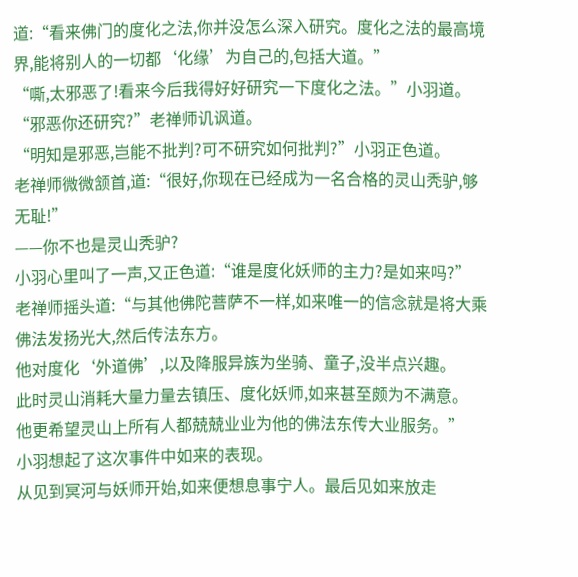道:“看来佛门的度化之法,你并没怎么深入研究。度化之法的最高境界,能将别人的一切都‘化缘’为自己的,包括大道。”
“嘶,太邪恶了!看来今后我得好好研究一下度化之法。”小羽道。
“邪恶你还研究?”老禅师讥讽道。
“明知是邪恶,岂能不批判?可不研究如何批判?”小羽正色道。
老禅师微微颔首,道:“很好,你现在已经成为一名合格的灵山秃驴,够无耻!”
——你不也是灵山秃驴?
小羽心里叫了一声,又正色道:“谁是度化妖师的主力?是如来吗?”
老禅师摇头道:“与其他佛陀菩萨不一样,如来唯一的信念就是将大乘佛法发扬光大,然后传法东方。
他对度化‘外道佛’,以及降服异族为坐骑、童子,没半点兴趣。
此时灵山消耗大量力量去镇压、度化妖师,如来甚至颇为不满意。
他更希望灵山上所有人都兢兢业业为他的佛法东传大业服务。”
小羽想起了这次事件中如来的表现。
从见到冥河与妖师开始,如来便想息事宁人。最后见如来放走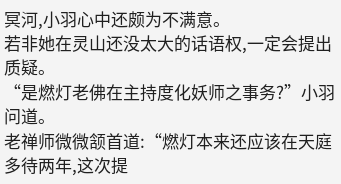冥河,小羽心中还颇为不满意。
若非她在灵山还没太大的话语权,一定会提出质疑。
“是燃灯老佛在主持度化妖师之事务?”小羽问道。
老禅师微微颔首道:“燃灯本来还应该在天庭多待两年,这次提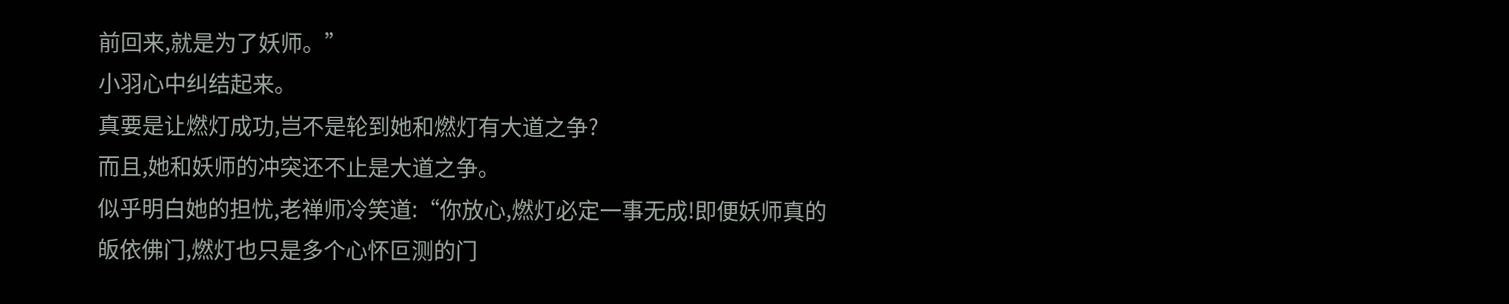前回来,就是为了妖师。”
小羽心中纠结起来。
真要是让燃灯成功,岂不是轮到她和燃灯有大道之争?
而且,她和妖师的冲突还不止是大道之争。
似乎明白她的担忧,老禅师冷笑道:“你放心,燃灯必定一事无成!即便妖师真的皈依佛门,燃灯也只是多个心怀叵测的门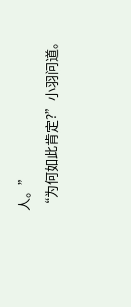人。”
“为何如此肯定?”小羽问道。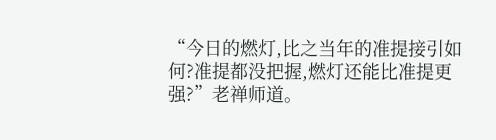“今日的燃灯,比之当年的准提接引如何?准提都没把握,燃灯还能比准提更强?”老禅师道。